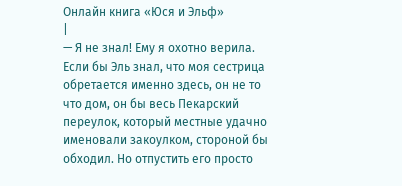Онлайн книга «Юся и Эльф»
|
— Я не знал! Ему я охотно верила. Если бы Эль знал, что моя сестрица обретается именно здесь, он не то что дом, он бы весь Пекарский переулок, который местные удачно именовали закоулком, стороной бы обходил. Но отпустить его просто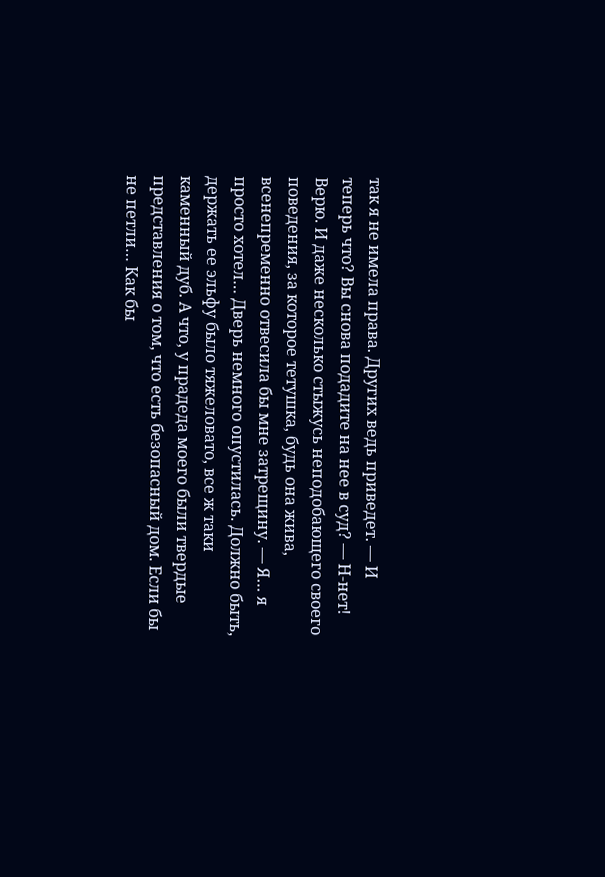так я не имела права. Других ведь приведет. — И теперь что? Вы снова подадите на нее в суд? — Н-нет! Верю. И даже несколько стыжусь неподобающего своего поведения, за которое тетушка, будь она жива, всенепременно отвесила бы мне затрещину. — Я… я просто хотел… Дверь немного опустилась. Должно быть, держать ее эльфу было тяжеловато, все ж таки каменный дуб. А что, у прадеда моего были твердые представления о том, что есть безопасный дом. Если бы не петли… Как бы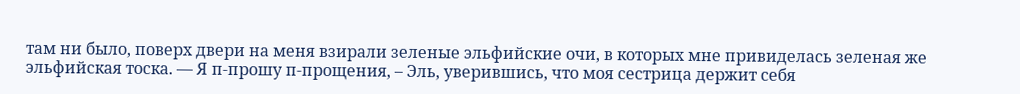там ни было, поверх двери на меня взирали зеленые эльфийские очи, в которых мне привиделась зеленая же эльфийская тоска. — Я п-прошу п-прощения, – Эль, уверившись, что моя сестрица держит себя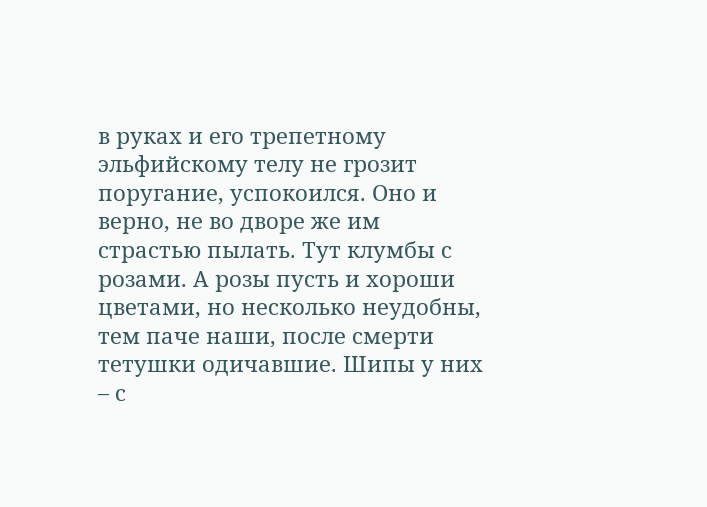в руках и его трепетному эльфийскому телу не грозит поругание, успокоился. Оно и верно, не во дворе же им страстью пылать. Тут клумбы с розами. А розы пусть и хороши цветами, но несколько неудобны, тем паче наши, после смерти тетушки одичавшие. Шипы у них – с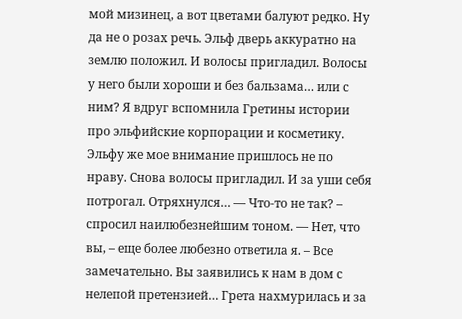мой мизинец, а вот цветами балуют редко. Ну да не о розах речь. Эльф дверь аккуратно на землю положил. И волосы пригладил. Волосы у него были хороши и без бальзама… или с ним? Я вдруг вспомнила Гретины истории про эльфийские корпорации и косметику. Эльфу же мое внимание пришлось не по нраву. Снова волосы пригладил. И за уши себя потрогал. Отряхнулся… — Что-то не так? – спросил наилюбезнейшим тоном. — Нет, что вы, – еще более любезно ответила я. – Все замечательно. Вы заявились к нам в дом с нелепой претензией… Грета нахмурилась и за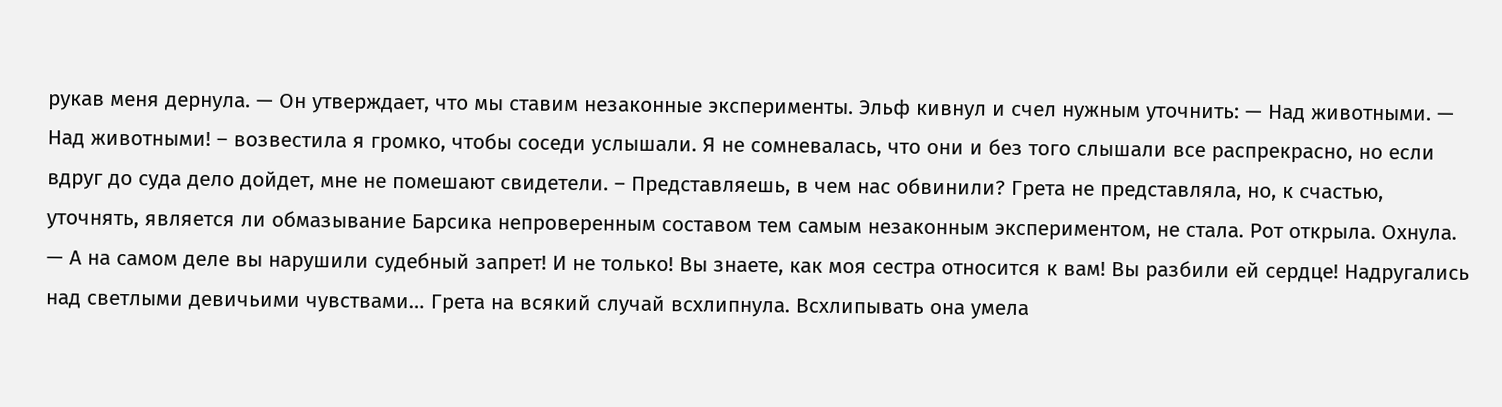рукав меня дернула. — Он утверждает, что мы ставим незаконные эксперименты. Эльф кивнул и счел нужным уточнить: — Над животными. — Над животными! – возвестила я громко, чтобы соседи услышали. Я не сомневалась, что они и без того слышали все распрекрасно, но если вдруг до суда дело дойдет, мне не помешают свидетели. – Представляешь, в чем нас обвинили? Грета не представляла, но, к счастью, уточнять, является ли обмазывание Барсика непроверенным составом тем самым незаконным экспериментом, не стала. Рот открыла. Охнула. — А на самом деле вы нарушили судебный запрет! И не только! Вы знаете, как моя сестра относится к вам! Вы разбили ей сердце! Надругались над светлыми девичьими чувствами… Грета на всякий случай всхлипнула. Всхлипывать она умела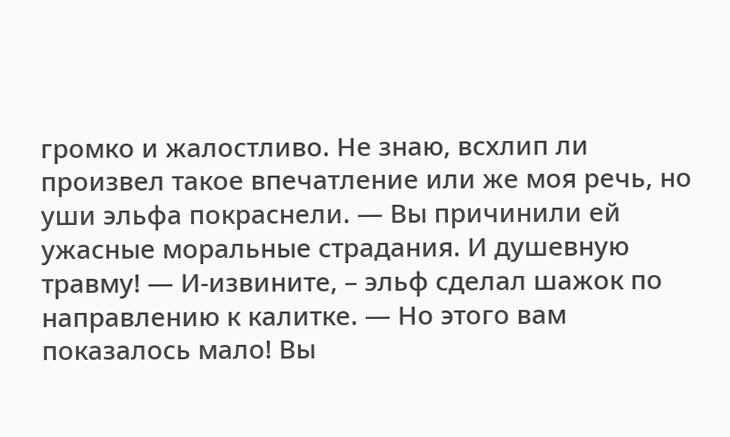громко и жалостливо. Не знаю, всхлип ли произвел такое впечатление или же моя речь, но уши эльфа покраснели. — Вы причинили ей ужасные моральные страдания. И душевную травму! — И-извините, – эльф сделал шажок по направлению к калитке. — Но этого вам показалось мало! Вы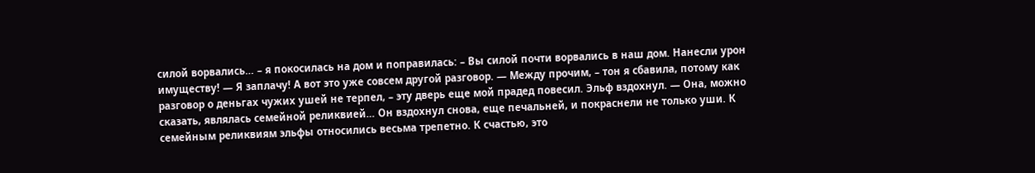силой ворвались… – я покосилась на дом и поправилась: – Вы силой почти ворвались в наш дом. Нанесли урон имуществу! — Я заплачу! А вот это уже совсем другой разговор. — Между прочим, – тон я сбавила, потому как разговор о деньгах чужих ушей не терпел, – эту дверь еще мой прадед повесил. Эльф вздохнул. — Она, можно сказать, являлась семейной реликвией… Он вздохнул снова, еще печальней, и покраснели не только уши. К семейным реликвиям эльфы относились весьма трепетно. К счастью, это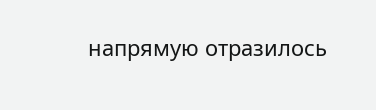напрямую отразилось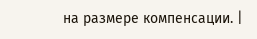на размере компенсации. |